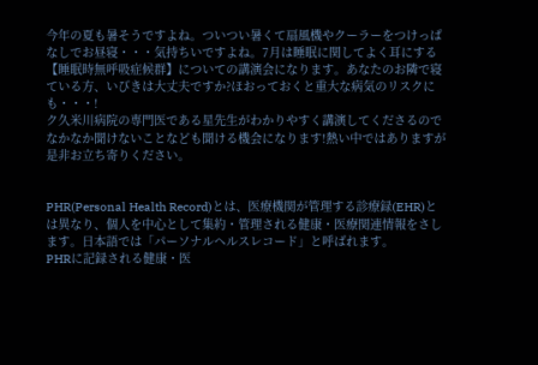今年の夏も暑そうですよね。ついつい暑くて扇風機やクーラーをつけっぱなしでお昼寝・・・気持ちいですよね。7月は睡眠に関してよく耳にする【睡眠時無呼吸症候群】についての講演会になります。あなたのお隣で寝ている方、いびきは大丈夫ですか?ほおっておくと重大な病気のリスクにも・・・!
ク久米川病院の専門医である星先生がわかりやすく講演してくださるのでなかなか聞けないことなども聞ける機会になります!熱い中ではありますが是非お立ち寄りください。


PHR(Personal Health Record)とは、医療機関が管理する診療録(EHR)とは異なり、個人を中心として集約・管理される健康・医療関連情報をさします。日本語では「パーソナルヘルスレコード」と呼ばれます。
PHRに記録される健康・医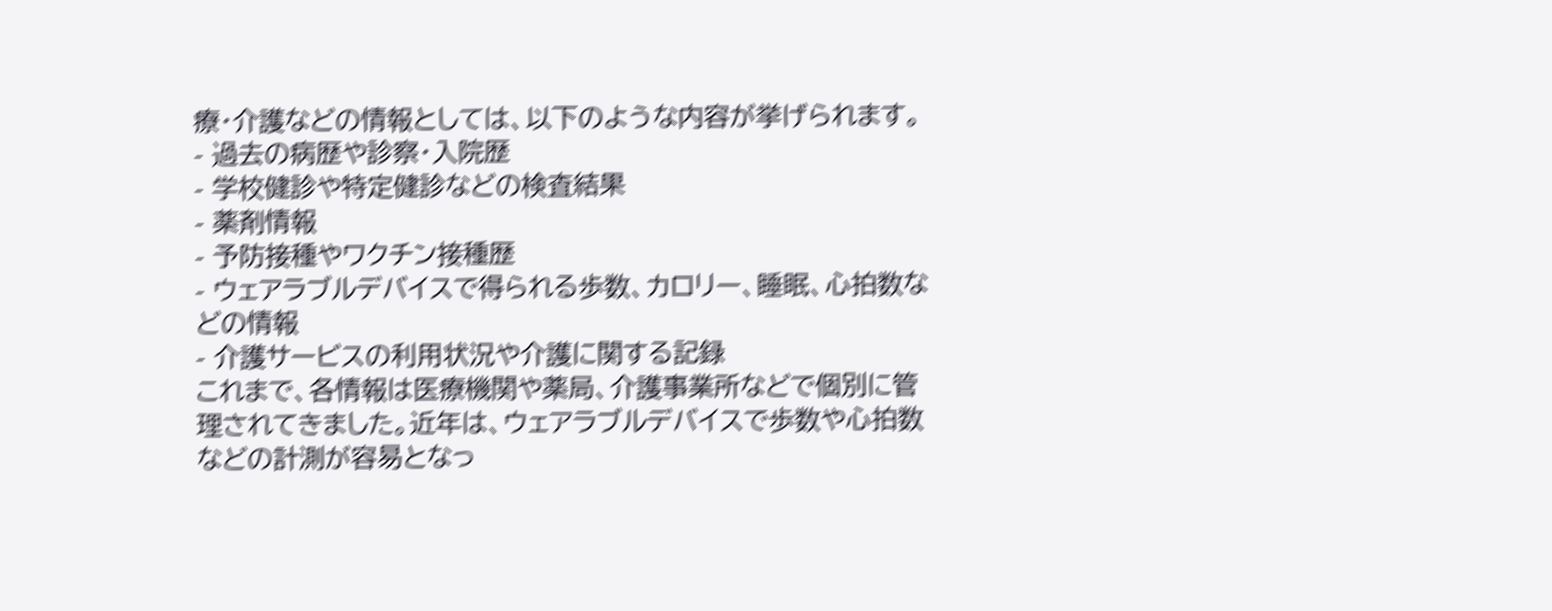療・介護などの情報としては、以下のような内容が挙げられます。
- 過去の病歴や診察・入院歴
- 学校健診や特定健診などの検査結果
- 薬剤情報
- 予防接種やワクチン接種歴
- ウェアラブルデバイスで得られる歩数、カロリー、睡眠、心拍数などの情報
- 介護サービスの利用状況や介護に関する記録
これまで、各情報は医療機関や薬局、介護事業所などで個別に管理されてきました。近年は、ウェアラブルデバイスで歩数や心拍数などの計測が容易となっ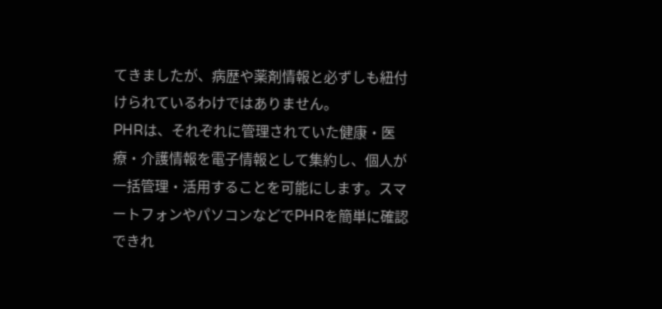てきましたが、病歴や薬剤情報と必ずしも紐付けられているわけではありません。
PHRは、それぞれに管理されていた健康・医療・介護情報を電子情報として集約し、個人が一括管理・活用することを可能にします。スマートフォンやパソコンなどでPHRを簡単に確認できれ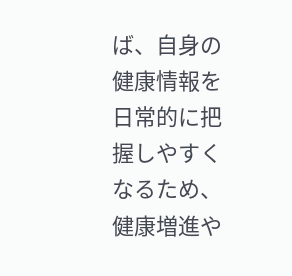ば、自身の健康情報を日常的に把握しやすくなるため、健康増進や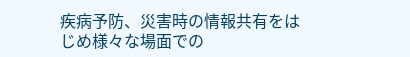疾病予防、災害時の情報共有をはじめ様々な場面での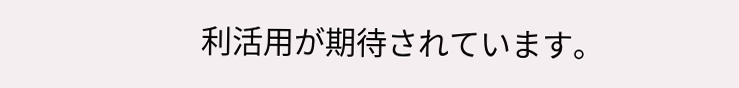利活用が期待されています。